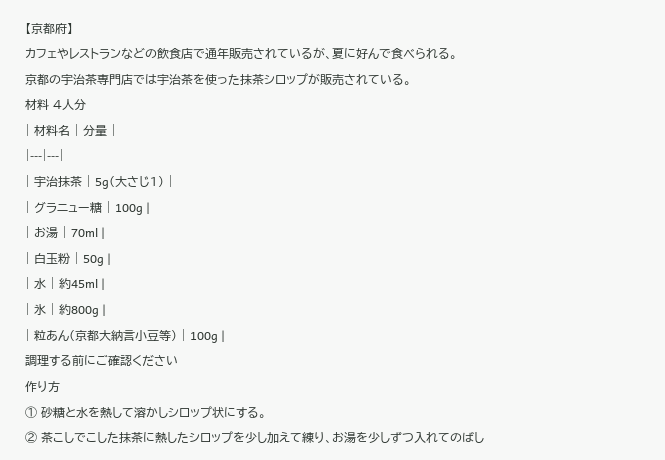【京都府】
カフェやレストランなどの飲食店で通年販売されているが、夏に好んで食べられる。
京都の宇治茶専門店では宇治茶を使った抹茶シロップが販売されている。
材料 4人分
| 材料名 | 分量 |
|---|---|
| 宇治抹茶 | 5g(大さじ1) |
| グラニュー糖 | 100g |
| お湯 | 70ml |
| 白玉粉 | 50g |
| 水 | 約45ml |
| 氷 | 約800g |
| 粒あん(京都大納言小豆等) | 100g |
調理する前にご確認ください
作り方
① 砂糖と水を熱して溶かしシロップ状にする。
② 茶こしでこした抹茶に熱したシロップを少し加えて練り、お湯を少しずつ入れてのばし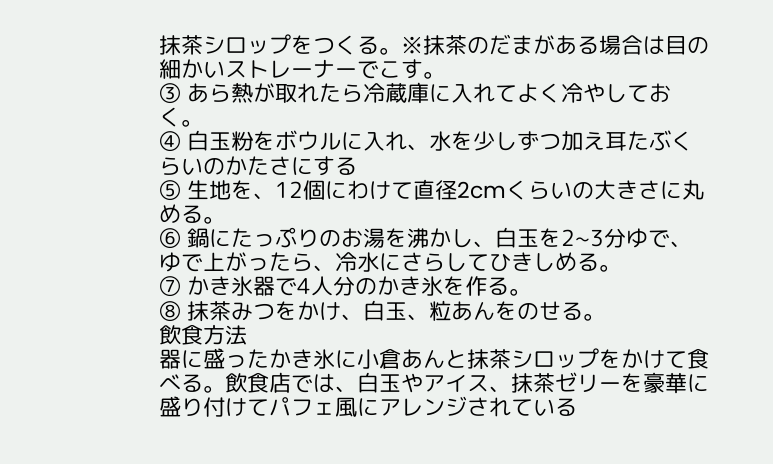抹茶シロップをつくる。※抹茶のだまがある場合は目の細かいストレーナーでこす。
③ あら熱が取れたら冷蔵庫に入れてよく冷やしておく。
④ 白玉粉をボウルに入れ、水を少しずつ加え耳たぶくらいのかたさにする
⑤ 生地を、12個にわけて直径2cmくらいの大きさに丸める。
⑥ 鍋にたっぷりのお湯を沸かし、白玉を2~3分ゆで、ゆで上がったら、冷水にさらしてひきしめる。
⑦ かき氷器で4人分のかき氷を作る。
⑧ 抹茶みつをかけ、白玉、粒あんをのせる。
飲食方法
器に盛ったかき氷に小倉あんと抹茶シロップをかけて食べる。飲食店では、白玉やアイス、抹茶ゼリーを豪華に盛り付けてパフェ風にアレンジされている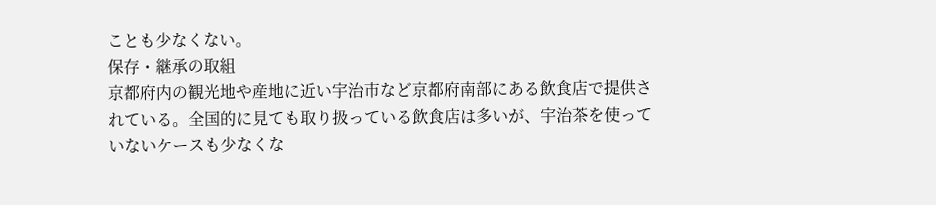ことも少なくない。
保存・継承の取組
京都府内の観光地や産地に近い宇治市など京都府南部にある飲食店で提供されている。全国的に見ても取り扱っている飲食店は多いが、宇治茶を使っていないケースも少なくな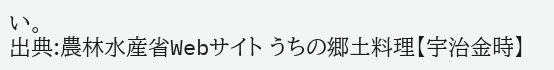い。
出典:農林水産省Webサイト うちの郷土料理【宇治金時】